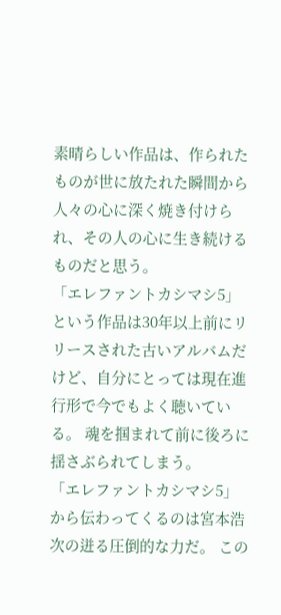素晴らしい作品は、作られたものが世に放たれた瞬間から人々の心に深く焼き付けられ、その人の心に生き続けるものだと思う。
「エレファントカシマシ5」という作品は30年以上前にリリースされた古いアルバムだけど、自分にとっては現在進行形で今でもよく聴いている。 魂を掴まれて前に後ろに揺さぶられてしまう。
「エレファントカシマシ5」から伝わってくるのは宮本浩次の迸る圧倒的な力だ。 この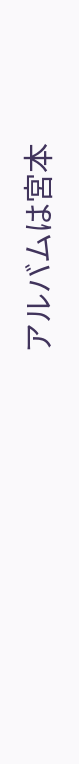アルバムは宮本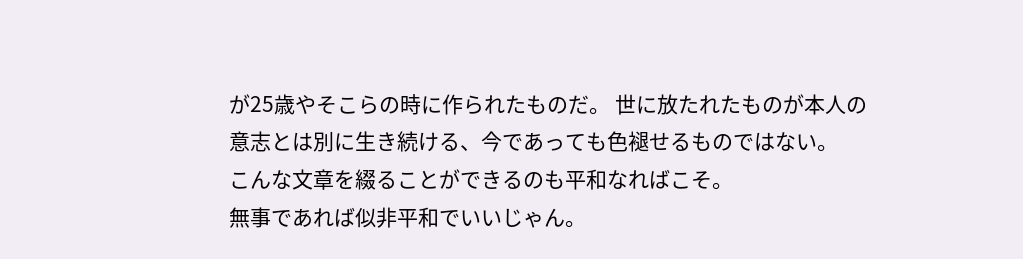が25歳やそこらの時に作られたものだ。 世に放たれたものが本人の意志とは別に生き続ける、今であっても色褪せるものではない。
こんな文章を綴ることができるのも平和なればこそ。
無事であれば似非平和でいいじゃん。